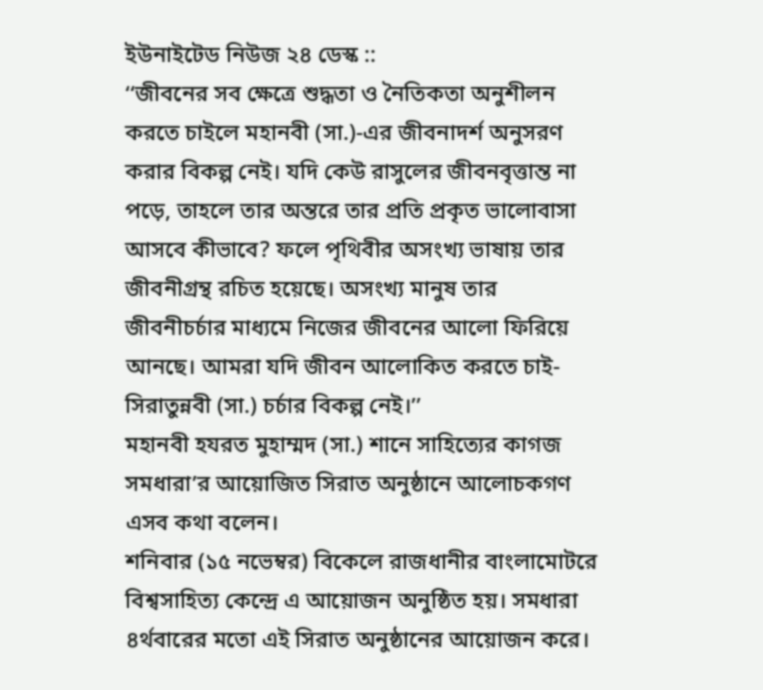ইউনাইটেড নিউজ ২৪ ডেস্ক ::
‘‘জীবনের সব ক্ষেত্রে শুদ্ধতা ও নৈতিকতা অনুশীলন করতে চাইলে মহানবী (সা.)-এর জীবনাদর্শ অনুসরণ করার বিকল্প নেই। যদি কেউ রাসুলের জীবনবৃত্তান্ত না পড়ে, তাহলে তার অন্তরে তার প্রতি প্রকৃত ভালোবাসা আসবে কীভাবে? ফলে পৃথিবীর অসংখ্য ভাষায় তার জীবনীগ্রন্থ রচিত হয়েছে। অসংখ্য মানুষ তার জীবনীচর্চার মাধ্যমে নিজের জীবনের আলো ফিরিয়ে আনছে। আমরা যদি জীবন আলোকিত করতে চাই-সিরাতুন্নবী (সা.) চর্চার বিকল্প নেই।’’
মহানবী হযরত মুহাম্মদ (সা.) শানে সাহিত্যের কাগজ সমধারা’র আয়োজিত সিরাত অনুষ্ঠানে আলোচকগণ এসব কথা বলেন।
শনিবার (১৫ নভেম্বর) বিকেলে রাজধানীর বাংলামোটরে বিশ্বসাহিত্য কেন্দ্রে এ আয়োজন অনুষ্ঠিত হয়। সমধারা ৪র্থবারের মতো এই সিরাত অনুষ্ঠানের আয়োজন করে।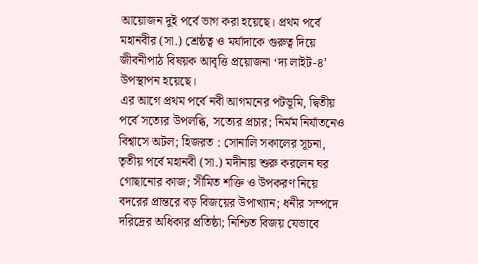আয়োজন দুই পর্বে ভাগ করা হয়েছে। প্রথম পর্বে মহানবীর (সা.) শ্রেষ্ঠত্ব ও মর্যাদাকে গুরুত্ব দিয়ে জীবনীপাঠ বিষয়ক আবৃত্তি প্রয়োজনা ‘দ্য লাইট-৪’ উপস্থাপন হয়েছে।
এর আগে প্রথম পর্বে নবী আগমনের পটভূমি, দ্বিতীয় পর্বে সত্যের উপলব্ধি, সত্যের প্রচার; নির্মম নির্যাতনেও বিশ্বাসে অটল; হিজরত : সোনালি সকালের সূচনা, তৃতীয় পর্বে মহানবী (সা.) মদীনায় শুরু করলেন ঘর গোছানোর কাজ; সীমিত শক্তি ও উপকরণ নিয়ে বদরের প্রান্তরে বড় বিজয়ের উপাখ্যান; ধনীর সম্পদে দরিদ্রের অধিকার প্রতিষ্ঠা; নিশ্চিত বিজয় যেভাবে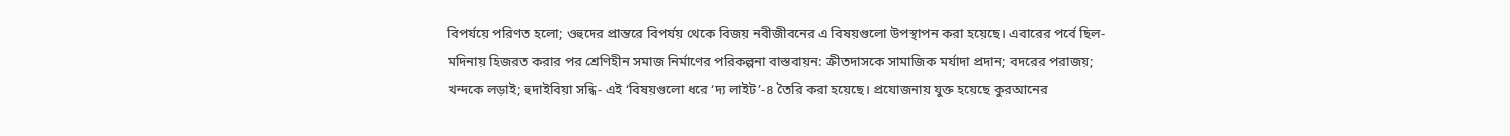বিপর্যয়ে পরিণত হলো; ওহুদের প্রান্তরে বিপর্যয় থেকে বিজয় নবীজীবনের এ বিষয়গুলো উপস্থাপন করা হয়েছে। এবারের পর্বে ছিল- মদিনায় হিজরত করার পর শ্রেণিহীন সমাজ নির্মাণের পরিকল্পনা বাস্তবায়ন: ক্রীতদাসকে সামাজিক মর্যাদা প্রদান; বদরের পরাজয়; খন্দকে লড়াই; হুদাইবিয়া সন্ধি- এই ‘বিষয়গুলো ধরে ‘দ্য লাইট’-৪ তৈরি করা হয়েছে। প্রযোজনায় যুক্ত হয়েছে কুরআনের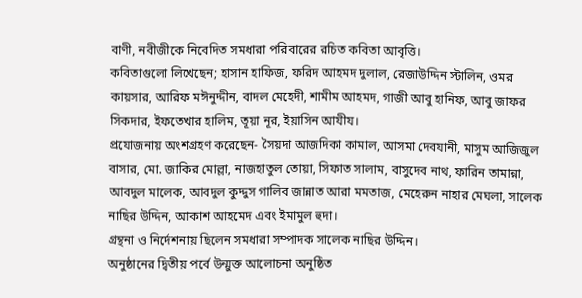বাণী, নবীজীকে নিবেদিত সমধারা পরিবারের রচিত কবিতা আবৃত্তি।
কবিতাগুলো লিখেছেন; হাসান হাফিজ, ফরিদ আহমদ দুলাল, রেজাউদ্দিন স্টালিন, ওমর কায়সার, আরিফ মঈনুদ্দীন, বাদল মেহেদী, শামীম আহমদ, গাজী আবু হানিফ, আবু জাফর সিকদার, ইফতেখার হালিম, তূয়া নূর, ইয়াসিন আযীয।
প্রযোজনায় অংশগ্রহণ করেছেন- সৈয়দা আজদিকা কামাল, আসমা দেবযানী, মাসুম আজিজুল বাসার, মো. জাকির মোল্লা, নাজহাতুল তোয়া, সিফাত সালাম, বাসুদেব নাথ, ফারিন তামান্না, আবদুল মালেক, আবদুল কুদ্দুস গালিব জান্নাত আরা মমতাজ, মেহেরুন নাহার মেঘলা, সালেক নাছির উদ্দিন, আকাশ আহমেদ এবং ইমামুল হুদা।
গ্রন্থনা ও নির্দেশনায় ছিলেন সমধারা সম্পাদক সালেক নাছির উদ্দিন।
অনুষ্ঠানের দ্বিতীয় পর্বে উন্মুক্ত আলোচনা অনুষ্ঠিত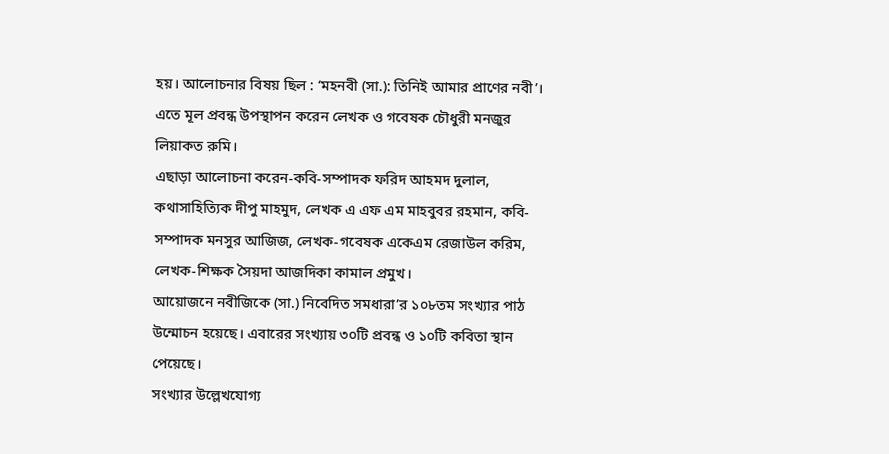হয়। আলোচনার বিষয় ছিল : ‘মহনবী (সা.): তিনিই আমার প্রাণের নবী’। এতে মূল প্রবন্ধ উপস্থাপন করেন লেখক ও গবেষক চৌধুরী মনজুর লিয়াকত রুমি।
এছাড়া আলোচনা করেন-কবি-সম্পাদক ফরিদ আহমদ দুলাল, কথাসাহিত্যিক দীপু মাহমুদ, লেখক এ এফ এম মাহবুবর রহমান, কবি-সম্পাদক মনসুর আজিজ, লেখক-গবেষক একেএম রেজাউল করিম, লেখক-শিক্ষক সৈয়দা আজদিকা কামাল প্রমুখ।
আয়োজনে নবীজিকে (সা.) নিবেদিত সমধারা’র ১০৮তম সংখ্যার পাঠ উন্মোচন হয়েছে। এবারের সংখ্যায় ৩০টি প্রবন্ধ ও ১০টি কবিতা স্থান পেয়েছে।
সংখ্যার উল্লেখযোগ্য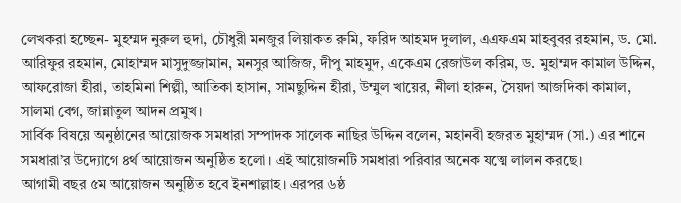লেখকরা হচ্ছেন- মুহম্মদ নুরুল হুদা, চৌধুরী মনজুর লিয়াকত রুমি, ফরিদ আহমদ দুলাল, এএফএম মাহবুবর রহমান, ড. মো. আরিফুর রহমান, মোহাম্মদ মাসুদুজ্জামান, মনসুর আজিজ, দীপু মাহমুদ, একেএম রেজাউল করিম, ড. মুহাম্মদ কামাল উদ্দিন, আফরোজা হীরা, তাহমিনা শিল্পী, আতিকা হাসান, সামছুদ্দিন হীরা, উম্মুল খায়ের, নীলা হারুন, সৈয়দা আজদিকা কামাল, সালমা বেগ, জান্নাতুল আদন প্রমুখ।
সার্বিক বিষয়ে অনুষ্ঠানের আয়োজক সমধারা সম্পাদক সালেক নাছির উদ্দিন বলেন, মহানবী হজরত মুহাম্মদ (সা.) এর শানে সমধারা’র উদ্যোগে ৪র্থ আয়োজন অনুষ্ঠিত হলো। এই আয়োজনটি সমধারা পরিবার অনেক যত্মে লালন করছে।
আগামী বছর ৫ম আয়োজন অনুষ্ঠিত হবে ইনশাল্লাহ। এরপর ৬ষ্ঠ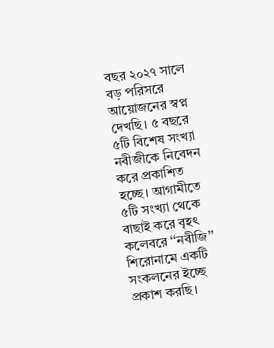বছর ২০২৭ সালে বড় পরিসরে আয়োজনের স্বপ্ন দেখছি। ৫ বছরে ৫টি বিশেষ সংখ্যা নবীজীকে নিবেদন করে প্রকাশিত হচ্ছে। আগামীতে ৫টি সংখ্যা থেকে বাছাই করে বৃহৎ কলেবরে ‘‘নবীজি’’ শিরোনামে একটি সংকলনের ইচ্ছে প্রকাশ করছি।